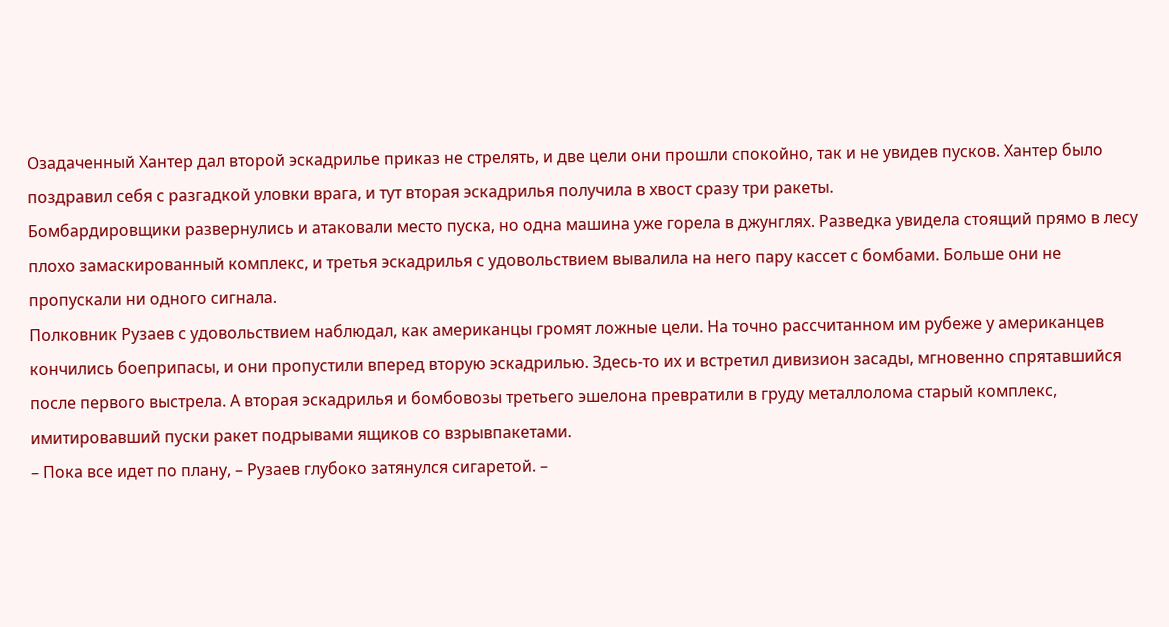Озадаченный Хантер дал второй эскадрилье приказ не стрелять, и две цели они прошли спокойно, так и не увидев пусков. Хантер было поздравил себя с разгадкой уловки врага, и тут вторая эскадрилья получила в хвост сразу три ракеты.
Бомбардировщики развернулись и атаковали место пуска, но одна машина уже горела в джунглях. Разведка увидела стоящий прямо в лесу плохо замаскированный комплекс, и третья эскадрилья с удовольствием вывалила на него пару кассет с бомбами. Больше они не пропускали ни одного сигнала.
Полковник Рузаев с удовольствием наблюдал, как американцы громят ложные цели. На точно рассчитанном им рубеже у американцев кончились боеприпасы, и они пропустили вперед вторую эскадрилью. Здесь-то их и встретил дивизион засады, мгновенно спрятавшийся после первого выстрела. А вторая эскадрилья и бомбовозы третьего эшелона превратили в груду металлолома старый комплекс, имитировавший пуски ракет подрывами ящиков со взрывпакетами.
– Пока все идет по плану, – Рузаев глубоко затянулся сигаретой. –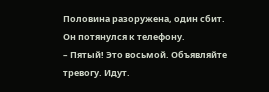Половина разоружена, один сбит.
Он потянулся к телефону.
– Пятый! Это восьмой. Объявляйте тревогу. Идут.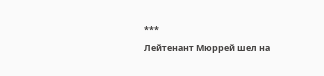***
Лейтенант Мюррей шел на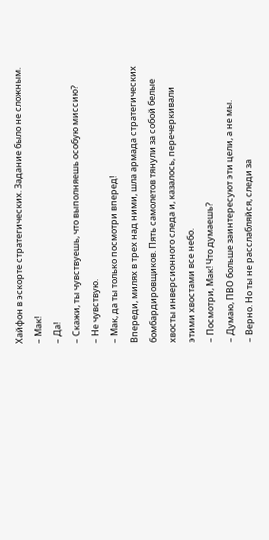Хайфон в эскорте стратегических. Задание было не сложным.
– Мак!
– Да!
– Скажи, ты чувствуешь, что выполняешь особую миссию?
– Не чувствую.
– Мак, да ты только посмотри вперед!
Впереди, милях в трех над ними, шла армада стратегических бомбардировщиков. Пять самолетов тянули за собой белые хвосты инверсионного следа и, казалось, перечеркивали этими хвостами все небо.
– Посмотри, Мак! Что думаешь?
– Думаю, ПВО больше заинтересуют эти цели, а не мы.
– Верно. Но ты не расслабляйся, следи за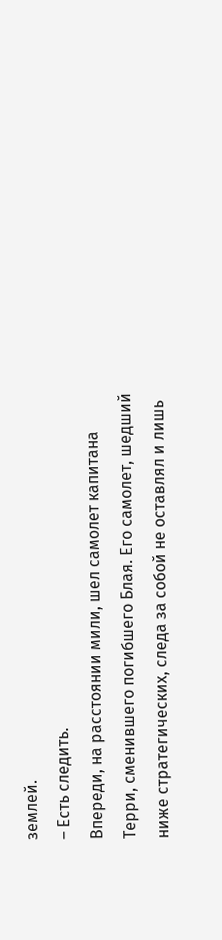землей.
– Есть следить.
Впереди, на расстоянии мили, шел самолет капитана Терри, сменившего погибшего Блая. Его самолет, шедший ниже стратегических, следа за собой не оставлял и лишь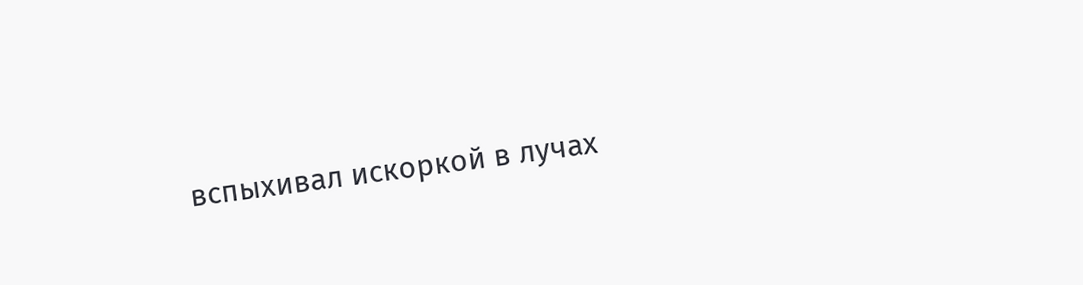вспыхивал искоркой в лучах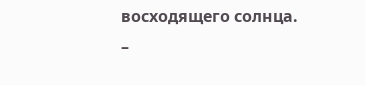восходящего солнца.
–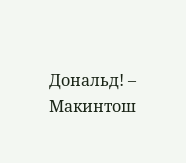Дональд! – Макинтош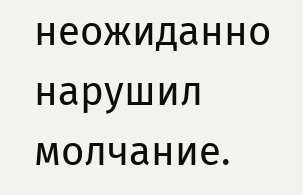неожиданно нарушил молчание.